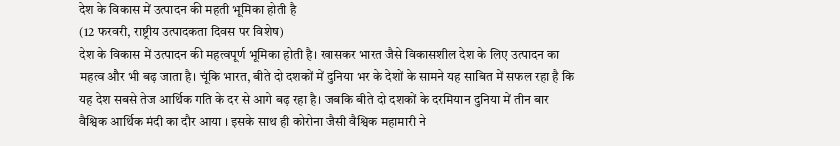देश के विकास में उत्पादन की महती भूमिका होती है
(12 फरवरी, राष्ट्रीय उत्पादकता दिवस पर विशेष)
देश के विकास में उत्पादन की महत्वपूर्ण भूमिका होती है। खासकर भारत जैसे विकासशील देश के लिए उत्पादन का महत्व और भी बढ़ जाता है। चूंकि भारत, बीते दो दशकों में दुनिया भर के देशों के सामने यह साबित में सफल रहा है कि यह देश सबसे तेज आर्थिक गति के दर से आगे बढ़ रहा है। जबकि बीते दो दशकों के दरमियान दुनिया में तीन बार वैश्विक आर्थिक मंदी का दौर आया । इसके साथ ही कोरोना जैसी वैश्विक महामारी ने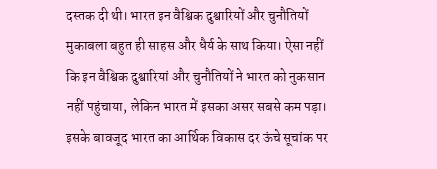दस्तक दी थी। भारत इन वैश्विक दुश्वारियों और चुनौतियों मुकाबला बहुत ही साहस और धैर्य के साथ किया। ऐसा नहीं कि इन वैश्विक दुश्वारियां और चुनौतियों ने भारत को नुकसान नहीं पहुंचाया, लेकिन भारत में इसका असर सबसे कम पड़ा। इसके बावजूद भारत का आर्थिक विकास दर ऊंचे सूचांक पर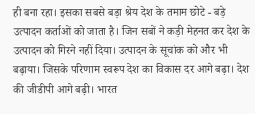ही बना रहा। इसका सबसे बड़ा श्रेय देश के तमाम छोटे - बड़े उत्पादन कर्ताओं को जाता है। जिन सबों ने कड़ी मेहनत कर देश के उत्पादन को गिरने नहीं दिया। उत्पादन के सूचांक को और भी बढ़ाया। जिसके परिणाम स्वरूप देश का विकास दर आगे बढ़ा। देश की जीडीपी आगे बढ़ी। भारत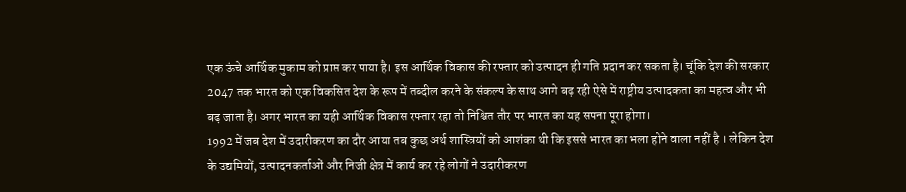एक ऊंचे आर्थिक मुकाम को प्राप्त कर पाया है। इस आर्थिक विकास की रफ्तार को उत्पादन ही गति प्रदान कर सकता है। चूंकि देश की सरकार 2047 तक भारत को एक विकसित देश के रूप में तब्दील करने के संकल्प के साथ आगे बढ़ रही ऐसे में राष्ट्रीय उत्पादकता का महत्व और भी बढ़ जाता है। अगर भारत का यही आर्थिक विकास रफ्तार रहा तो निश्चित तौर पर भारत का यह सपना पूरा होगा।
1992 में जब देश में उदारीकरण का दौर आया तब कुछ अर्थ शास्त्रियों को आशंका थी कि इससे भारत का भला होने वाला नहीं है । लेकिन देश के उद्यमियों, उत्पादनकर्ताओं और निजी क्षेत्र में कार्य कर रहे लोगों ने उदारीकरण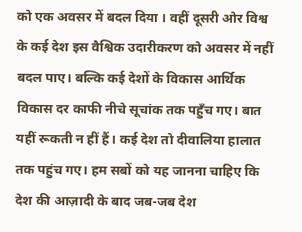को एक अवसर में बदल दिया । वहीं दूसरी ओर विश्व के कई देश इस वैश्विक उदारीकरण को अवसर में नहीं बदल पाए। बल्कि कई देशों के विकास आर्थिक विकास दर काफी नीचे सूचांक तक पहुँच गए। बात यहीं रूकती न हीं हैं। कई देश तो दीवालिया हालात तक पहुंच गए। हम सबों को यह जानना चाहिए कि देश की आज़ादी के बाद जब-जब देश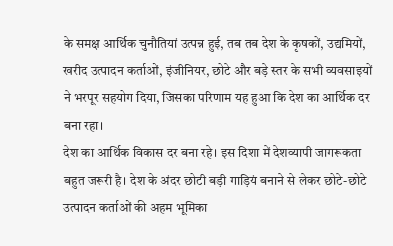के समक्ष आर्थिक चुनौतियां उत्पन्न हुई, तब तब देश के कृषकों, उद्यमियों, खरीद उत्पादन कर्ताओं, इंजीनियर, छोटे और बड़े स्तर के सभी व्यवसाइयों ने भरपूर सहयोग दिया, जिसका परिणाम यह हुआ कि देश का आर्थिक दर बना रहा।
देश का आर्थिक विकास दर बना रहे। इस दिशा में देशव्यापी जागरूकता बहुत जरूरी है। देश के अंदर छोटी बड़ी गाड़ियं बनाने से लेकर छोटे-छोटे उत्पादन कर्ताओं की अहम भूमिका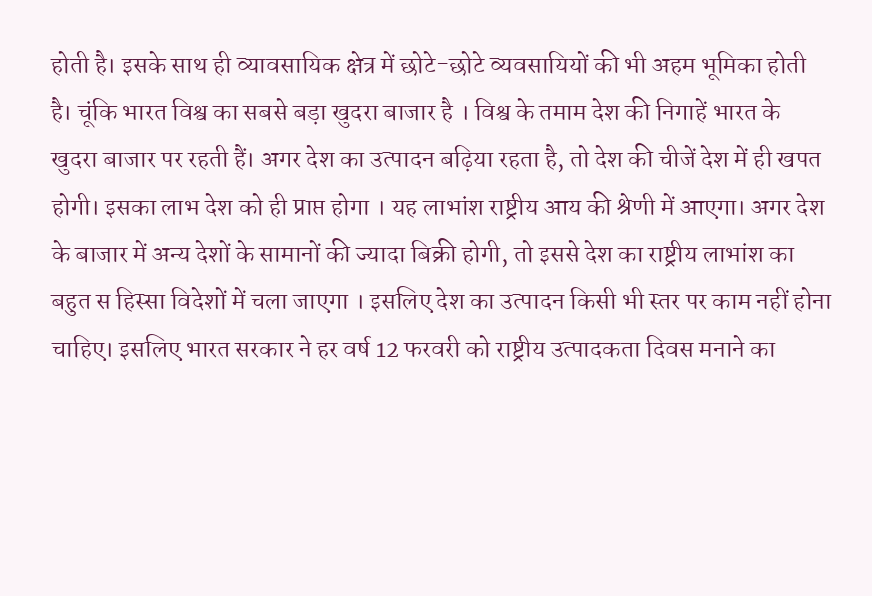होती है। इसके साथ ही व्यावसायिक क्षेत्र में छोटे-छोटे व्यवसायियों की भी अहम भूमिका होती है। चूंकि भारत विश्व का सबसे बड़ा खुदरा बाजार है । विश्व के तमाम देश की निगाहें भारत के खुदरा बाजार पर रहती हैं। अगर देश का उत्पादन बढ़िया रहता है, तो देश की चीजें देश में ही खपत होगी। इसका लाभ देश को ही प्राप्त होगा । यह लाभांश राष्ट्रीय आय की श्रेणी में आएगा। अगर देश के बाजार में अन्य देशों के सामानों की ज्यादा बिक्री होगी, तो इससे देश का राष्ट्रीय लाभांश का बहुत स हिस्सा विदेशों में चला जाएगा । इसलिए देश का उत्पादन किसी भी स्तर पर काम नहीं होना चाहिए। इसलिए भारत सरकार ने हर वर्ष 12 फरवरी को राष्ट्रीय उत्पादकता दिवस मनाने का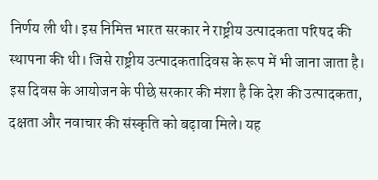निर्णय ली थी। इस निमित्त भारत सरकार ने राष्ट्रीय उत्पादकता परिषद की स्थापना की थी। जिसे राष्ट्रीय उत्पादकतादिवस के रूप में भी जाना जाता है। इस दिवस के आयोजन के पीछे सरकार की मंशा है कि देश की उत्पादकता, दक्षता और नवाचार की संस्कृति को बढ़ावा मिले। यह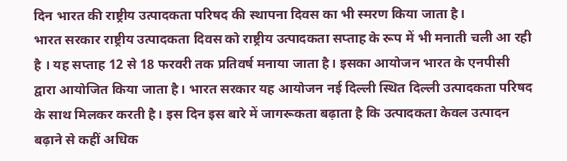दिन भारत की राष्ट्रीय उत्पादकता परिषद की स्थापना दिवस का भी स्मरण किया जाता है।
भारत सरकार राष्ट्रीय उत्पादकता दिवस को राष्ट्रीय उत्पादकता सप्ताह के रूप में भी मनाती चली आ रही है । यह सप्ताह 12 से 18 फरवरी तक प्रतिवर्ष मनाया जाता है। इसका आयोजन भारत के एनपीसी द्वारा आयोजित किया जाता है। भारत सरकार यह आयोजन नई दिल्ली स्थित दिल्ली उत्पादकता परिषद के साथ मिलकर करती है। इस दिन इस बारे में जागरूकता बढ़ाता है कि उत्पादकता केवल उत्पादन बढ़ाने से कहीं अधिक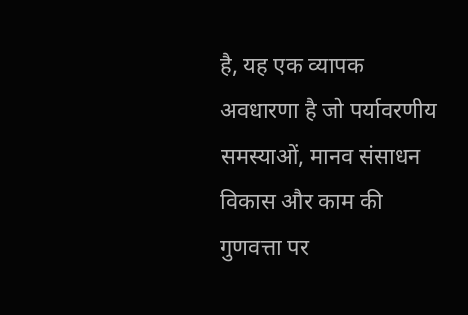है, यह एक व्यापक अवधारणा है जो पर्यावरणीय समस्याओं, मानव संसाधन विकास और काम की गुणवत्ता पर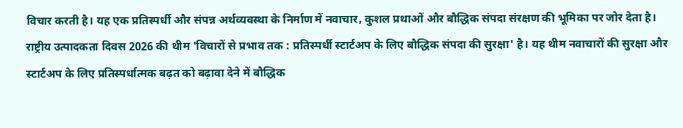विचार करती है। यह एक प्रतिस्पर्धी और संपन्न अर्थव्यवस्था के निर्माण में नवाचार, कुशल प्रथाओं और बौद्धिक संपदा संरक्षण की भूमिका पर जोर देता है।
राष्ट्रीय उत्पादकता दिवस 2026 की थीम 'विचारों से प्रभाव तक : प्रतिस्पर्धी स्टार्टअप के लिए बौद्धिक संपदा की सुरक्षा' है। यह थीम नवाचारों की सुरक्षा और स्टार्टअप के लिए प्रतिस्पर्धात्मक बढ़त को बढ़ावा देने में बौद्धिक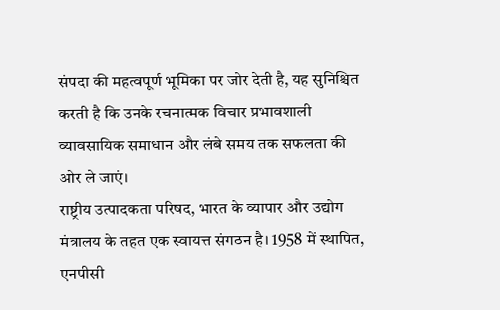संपदा की महत्वपूर्ण भूमिका पर जोर देती है, यह सुनिश्चित करती है कि उनके रचनात्मक विचार प्रभावशाली व्यावसायिक समाधान और लंबे समय तक सफलता की ओर ले जाएं।
राष्ट्रीय उत्पादकता परिषद, भारत के व्यापार और उद्योग मंत्रालय के तहत एक स्वायत्त संगठन है। 1958 में स्थापित, एनपीसी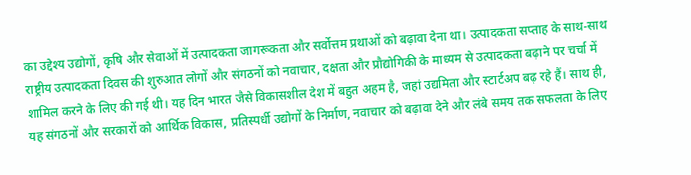का उद्देश्य उद्योगों, कृषि और सेवाओं में उत्पादकता जागरूकता और सर्वोत्तम प्रथाओं को बढ़ावा देना था। उत्पादकता सप्ताह के साथ-साथ राष्ट्रीय उत्पादकता दिवस की शुरुआत लोगों और संगठनों को नवाचार, दक्षता और प्रौद्योगिकी के माध्यम से उत्पादकता बढ़ाने पर चर्चा में शामिल करने के लिए की गई थी। यह दिन भारत जैसे विकासशील देश में बहुत अहम है, जहां उद्यमिता और स्टार्टअप बढ़ रहे हैं। साथ ही, यह संगठनों और सरकारों को आर्थिक विकास, प्रतिस्पर्धी उद्योगों के निर्माण, नवाचार को बढ़ावा देने और लंबे समय तक सफलता के लिए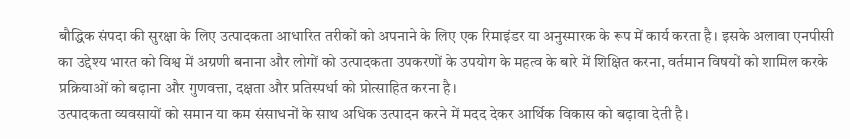बौद्धिक संपदा की सुरक्षा के लिए उत्पादकता आधारित तरीकों को अपनाने के लिए एक रिमाइंडर या अनुस्मारक के रूप में कार्य करता है। इसके अलावा एनपीसी का उद्देश्य भारत को विश्व में अग्रणी बनाना और लोगों को उत्पादकता उपकरणों के उपयोग के महत्व के बारे में शिक्षित करना, वर्तमान विषयों को शामिल करके प्रक्रियाओं को बढ़ाना और गुणवत्ता, दक्षता और प्रतिस्पर्धा को प्रोत्साहित करना है।
उत्पादकता व्यवसायों को समान या कम संसाधनों के साथ अधिक उत्पादन करने में मदद देकर आर्थिक विकास को बढ़ावा देती है।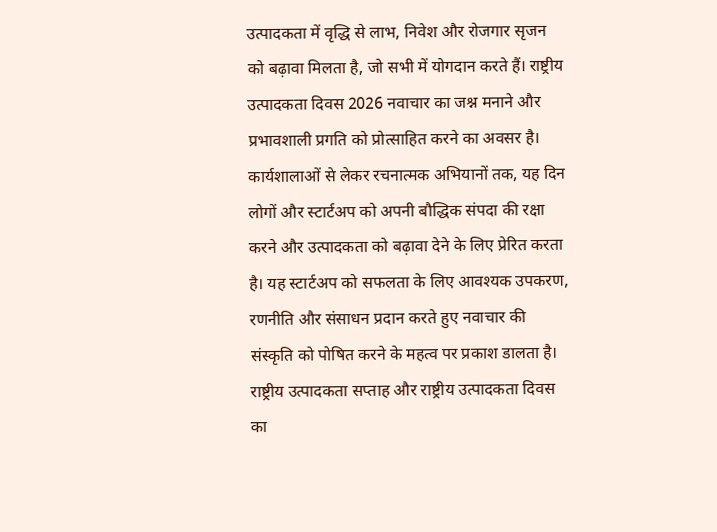उत्पादकता में वृद्धि से लाभ, निवेश और रोजगार सृजन को बढ़ावा मिलता है, जो सभी में योगदान करते हैं। राष्ट्रीय उत्पादकता दिवस 2026 नवाचार का जश्न मनाने और प्रभावशाली प्रगति को प्रोत्साहित करने का अवसर है। कार्यशालाओं से लेकर रचनात्मक अभियानों तक, यह दिन लोगों और स्टार्टअप को अपनी बौद्धिक संपदा की रक्षा करने और उत्पादकता को बढ़ावा देने के लिए प्रेरित करता है। यह स्टार्टअप को सफलता के लिए आवश्यक उपकरण, रणनीति और संसाधन प्रदान करते हुए नवाचार की संस्कृति को पोषित करने के महत्व पर प्रकाश डालता है।
राष्ट्रीय उत्पादकता सप्ताह और राष्ट्रीय उत्पादकता दिवस का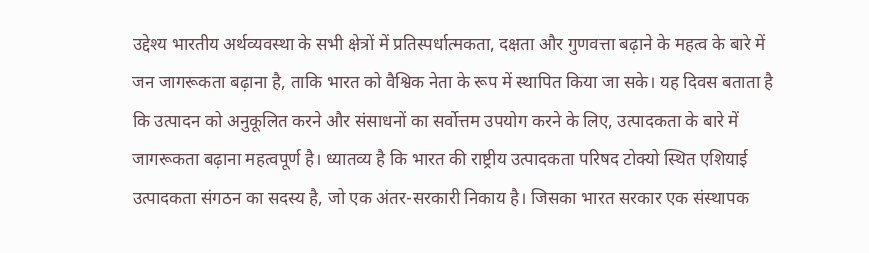उद्देश्य भारतीय अर्थव्यवस्था के सभी क्षेत्रों में प्रतिस्पर्धात्मकता, दक्षता और गुणवत्ता बढ़ाने के महत्व के बारे में जन जागरूकता बढ़ाना है, ताकि भारत को वैश्विक नेता के रूप में स्थापित किया जा सके। यह दिवस बताता है कि उत्पादन को अनुकूलित करने और संसाधनों का सर्वोत्तम उपयोग करने के लिए, उत्पादकता के बारे में जागरूकता बढ़ाना महत्वपूर्ण है। ध्यातव्य है कि भारत की राष्ट्रीय उत्पादकता परिषद टोक्यो स्थित एशियाई उत्पादकता संगठन का सदस्य है, जो एक अंतर-सरकारी निकाय है। जिसका भारत सरकार एक संस्थापक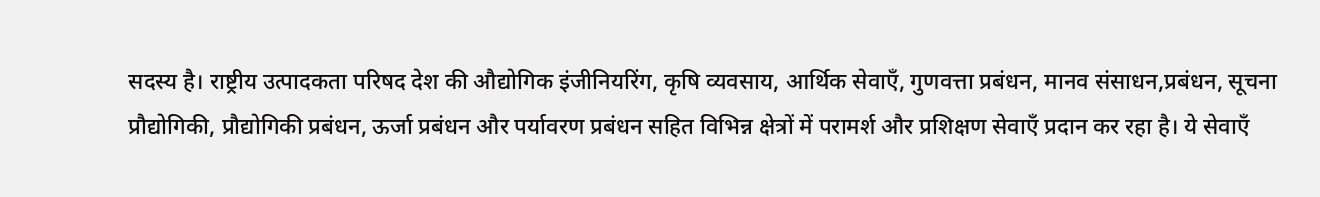सदस्य है। राष्ट्रीय उत्पादकता परिषद देश की औद्योगिक इंजीनियरिंग, कृषि व्यवसाय, आर्थिक सेवाएँ, गुणवत्ता प्रबंधन, मानव संसाधन,प्रबंधन, सूचना प्रौद्योगिकी, प्रौद्योगिकी प्रबंधन, ऊर्जा प्रबंधन और पर्यावरण प्रबंधन सहित विभिन्न क्षेत्रों में परामर्श और प्रशिक्षण सेवाएँ प्रदान कर रहा है। ये सेवाएँ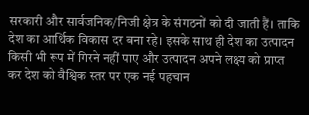सरकारी और सार्वजनिक/निजी क्षेत्र के संगठनों को दी जाती हैं। ताकि देश का आर्थिक विकास दर बना रहे। इसके साथ ही देश का उत्पादन किसी भी रूप में गिरने नहीं पाए और उत्पादन अपने लक्ष्य को प्राप्त कर देश को वैश्विक स्तर पर एक नई पहचान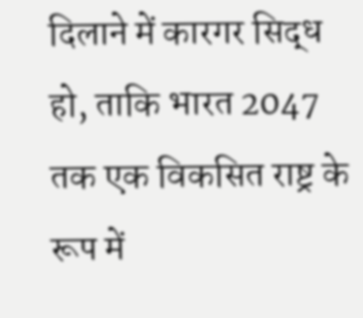दिलाने में कारगर सिद्ध हो, ताकि भारत 2047 तक एक विकसित राष्ट्र के रूप में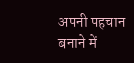अपनी पहचान बनाने में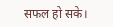सफल हो सके।